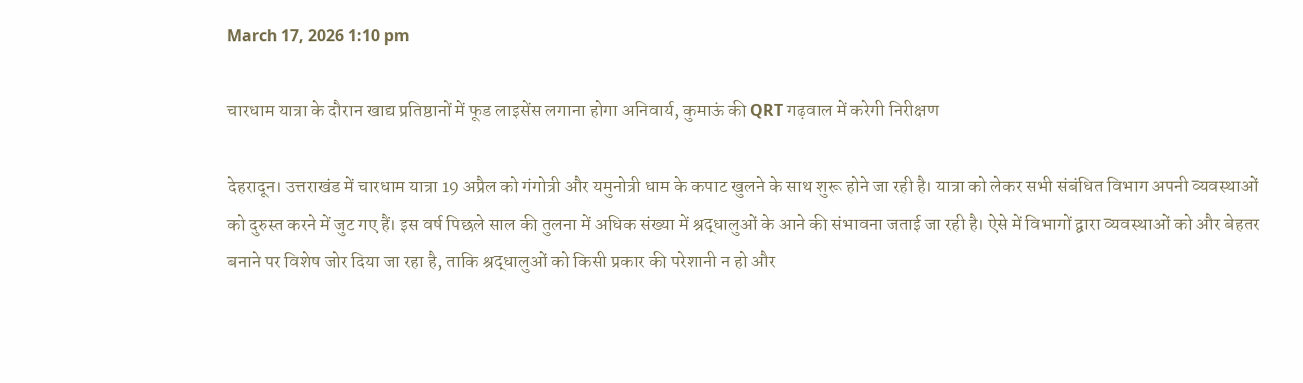March 17, 2026 1:10 pm

चारधाम यात्रा के दौरान खाद्य प्रतिष्ठानों में फूड लाइसेंस लगाना होगा अनिवार्य, कुमाऊं की QRT गढ़वाल में करेगी निरीक्षण

देहरादून। उत्तराखंड में चारधाम यात्रा 19 अप्रैल को गंगोत्री और यमुनोत्री धाम के कपाट खुलने के साथ शुरू होने जा रही है। यात्रा को लेकर सभी संबंधित विभाग अपनी व्यवस्थाओं को दुरुस्त करने में जुट गए हैं। इस वर्ष पिछले साल की तुलना में अधिक संख्या में श्रद्धालुओं के आने की संभावना जताई जा रही है। ऐसे में विभागों द्वारा व्यवस्थाओं को और बेहतर बनाने पर विशेष जोर दिया जा रहा है, ताकि श्रद्धालुओं को किसी प्रकार की परेशानी न हो और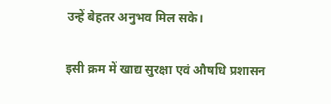उन्हें बेहतर अनुभव मिल सके।

इसी क्रम में खाद्य सुरक्षा एवं औषधि प्रशासन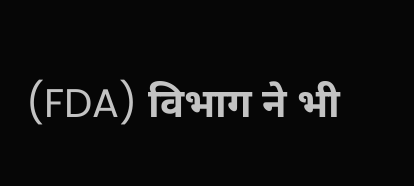(FDA) विभाग ने भी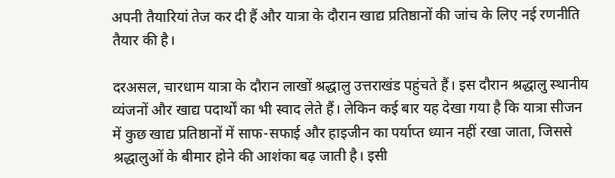अपनी तैयारियां तेज कर दी हैं और यात्रा के दौरान खाद्य प्रतिष्ठानों की जांच के लिए नई रणनीति तैयार की है।

दरअसल, चारधाम यात्रा के दौरान लाखों श्रद्धालु उत्तराखंड पहुंचते हैं। इस दौरान श्रद्धालु स्थानीय व्यंजनों और खाद्य पदार्थों का भी स्वाद लेते हैं। लेकिन कई बार यह देखा गया है कि यात्रा सीजन में कुछ खाद्य प्रतिष्ठानों में साफ-सफाई और हाइजीन का पर्याप्त ध्यान नहीं रखा जाता, जिससे श्रद्धालुओं के बीमार होने की आशंका बढ़ जाती है। इसी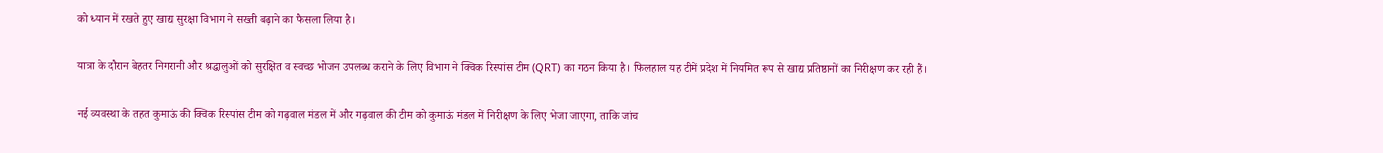को ध्यान में रखते हुए खाद्य सुरक्षा विभाग ने सख्ती बढ़ाने का फैसला लिया है।

यात्रा के दौरान बेहतर निगरानी और श्रद्धालुओं को सुरक्षित व स्वच्छ भोजन उपलब्ध कराने के लिए विभाग ने क्विक रिस्पांस टीम (QRT) का गठन किया है। फिलहाल यह टीमें प्रदेश में नियमित रूप से खाद्य प्रतिष्ठानों का निरीक्षण कर रही हैं।

नई व्यवस्था के तहत कुमाऊं की क्विक रिस्पांस टीम को गढ़वाल मंडल में और गढ़वाल की टीम को कुमाऊं मंडल में निरीक्षण के लिए भेजा जाएगा, ताकि जांच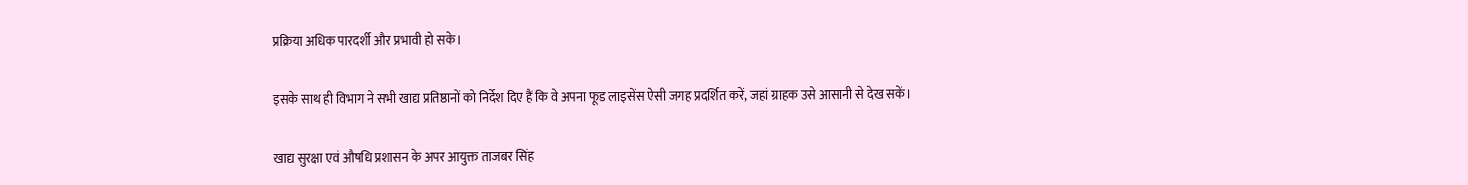प्रक्रिया अधिक पारदर्शी और प्रभावी हो सके।

इसके साथ ही विभाग ने सभी खाद्य प्रतिष्ठानों को निर्देश दिए हैं कि वे अपना फूड लाइसेंस ऐसी जगह प्रदर्शित करें, जहां ग्राहक उसे आसानी से देख सकें।

खाद्य सुरक्षा एवं औषधि प्रशासन के अपर आयुक्त ताजबर सिंह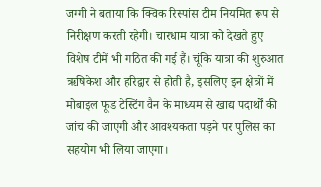जग्गी ने बताया कि क्विक रिस्पांस टीम नियमित रूप से निरीक्षण करती रहेगी। चारधाम यात्रा को देखते हुए विशेष टीमें भी गठित की गई हैं। चूंकि यात्रा की शुरुआत ऋषिकेश और हरिद्वार से होती है, इसलिए इन क्षेत्रों में मोबाइल फूड टेस्टिंग वैन के माध्यम से खाद्य पदार्थों की जांच की जाएगी और आवश्यकता पड़ने पर पुलिस का सहयोग भी लिया जाएगा।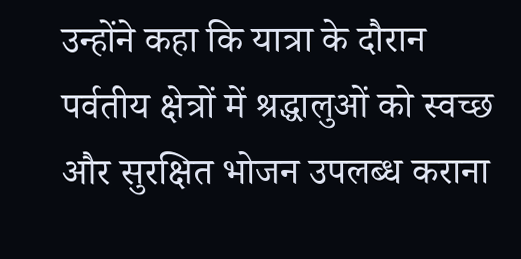उन्होंने कहा कि यात्रा के दौरान पर्वतीय क्षेत्रों में श्रद्धालुओं को स्वच्छ और सुरक्षित भोजन उपलब्ध कराना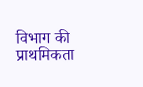विभाग की प्राथमिकता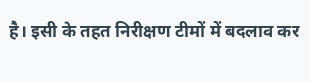है। इसी के तहत निरीक्षण टीमों में बदलाव कर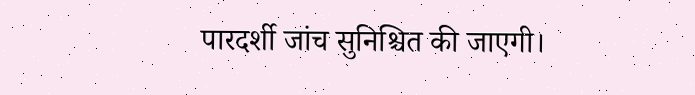पारदर्शी जांच सुनिश्चित की जाएगी।